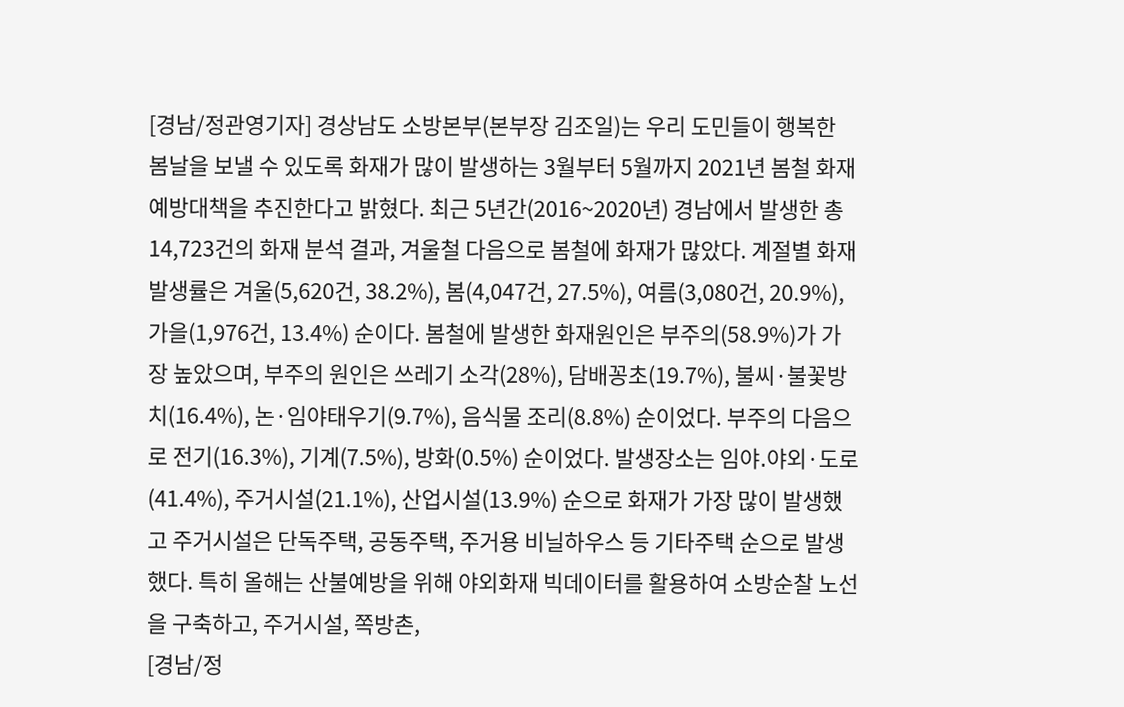[경남/정관영기자] 경상남도 소방본부(본부장 김조일)는 우리 도민들이 행복한 봄날을 보낼 수 있도록 화재가 많이 발생하는 3월부터 5월까지 2021년 봄철 화재예방대책을 추진한다고 밝혔다. 최근 5년간(2016~2020년) 경남에서 발생한 총14,723건의 화재 분석 결과, 겨울철 다음으로 봄철에 화재가 많았다. 계절별 화재발생률은 겨울(5,620건, 38.2%), 봄(4,047건, 27.5%), 여름(3,080건, 20.9%), 가을(1,976건, 13.4%) 순이다. 봄철에 발생한 화재원인은 부주의(58.9%)가 가장 높았으며, 부주의 원인은 쓰레기 소각(28%), 담배꽁초(19.7%), 불씨·불꽃방치(16.4%), 논·임야태우기(9.7%), 음식물 조리(8.8%) 순이었다. 부주의 다음으로 전기(16.3%), 기계(7.5%), 방화(0.5%) 순이었다. 발생장소는 임야․야외·도로(41.4%), 주거시설(21.1%), 산업시설(13.9%) 순으로 화재가 가장 많이 발생했고 주거시설은 단독주택, 공동주택, 주거용 비닐하우스 등 기타주택 순으로 발생했다. 특히 올해는 산불예방을 위해 야외화재 빅데이터를 활용하여 소방순찰 노선을 구축하고, 주거시설, 쪽방촌,
[경남/정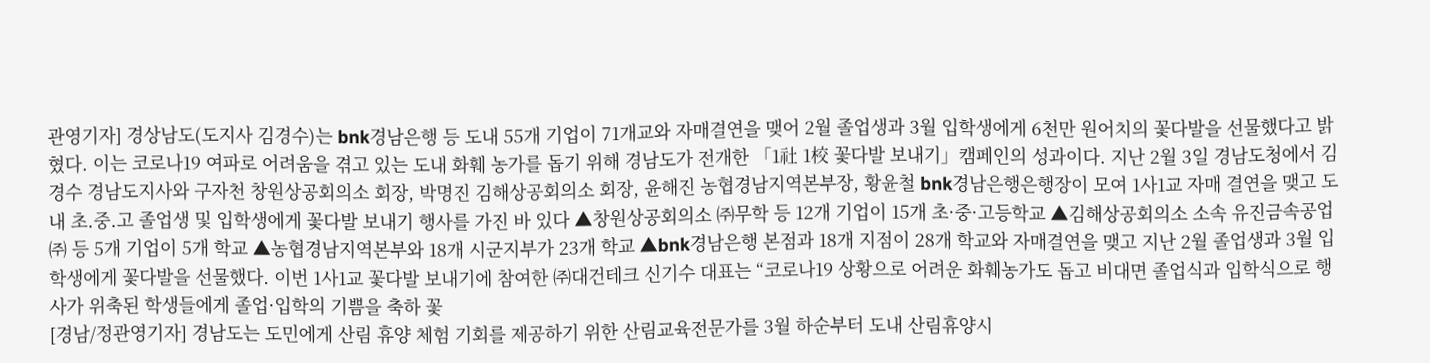관영기자] 경상남도(도지사 김경수)는 bnk경남은행 등 도내 55개 기업이 71개교와 자매결연을 맺어 2월 졸업생과 3월 입학생에게 6천만 원어치의 꽃다발을 선물했다고 밝혔다. 이는 코로나19 여파로 어려움을 겪고 있는 도내 화훼 농가를 돕기 위해 경남도가 전개한 「1社 1校 꽃다발 보내기」캠페인의 성과이다. 지난 2월 3일 경남도청에서 김경수 경남도지사와 구자천 창원상공회의소 회장, 박명진 김해상공회의소 회장, 윤해진 농협경남지역본부장, 황윤철 bnk경남은행은행장이 모여 1사1교 자매 결연을 맺고 도내 초․중․고 졸업생 및 입학생에게 꽃다발 보내기 행사를 가진 바 있다 ▲창원상공회의소 ㈜무학 등 12개 기업이 15개 초·중·고등학교 ▲김해상공회의소 소속 유진금속공업㈜ 등 5개 기업이 5개 학교 ▲농협경남지역본부와 18개 시군지부가 23개 학교 ▲bnk경남은행 본점과 18개 지점이 28개 학교와 자매결연을 맺고 지난 2월 졸업생과 3월 입학생에게 꽃다발을 선물했다. 이번 1사1교 꽃다발 보내기에 참여한 ㈜대건테크 신기수 대표는 “코로나19 상황으로 어려운 화훼농가도 돕고 비대면 졸업식과 입학식으로 행사가 위축된 학생들에게 졸업·입학의 기쁨을 축하 꽃
[경남/정관영기자] 경남도는 도민에게 산림 휴양 체험 기회를 제공하기 위한 산림교육전문가를 3월 하순부터 도내 산림휴양시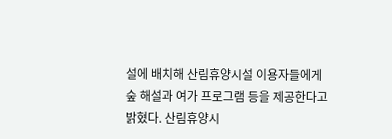설에 배치해 산림휴양시설 이용자들에게 숲 해설과 여가 프로그램 등을 제공한다고 밝혔다. 산림휴양시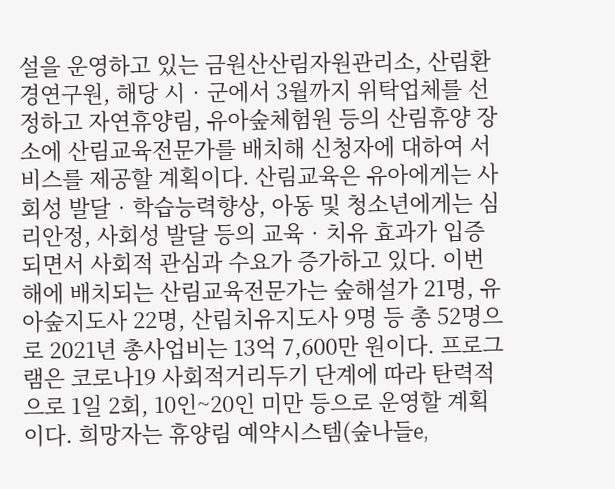설을 운영하고 있는 금원산산림자원관리소, 산림환경연구원, 해당 시‧군에서 3월까지 위탁업체를 선정하고 자연휴양림, 유아숲체험원 등의 산림휴양 장소에 산림교육전문가를 배치해 신청자에 대하여 서비스를 제공할 계획이다. 산림교육은 유아에게는 사회성 발달‧학습능력향상, 아동 및 청소년에게는 심리안정, 사회성 발달 등의 교육‧치유 효과가 입증되면서 사회적 관심과 수요가 증가하고 있다. 이번 해에 배치되는 산림교육전문가는 숲해설가 21명, 유아숲지도사 22명, 산림치유지도사 9명 등 총 52명으로 2021년 총사업비는 13억 7,600만 원이다. 프로그램은 코로나19 사회적거리두기 단계에 따라 탄력적으로 1일 2회, 10인~20인 미만 등으로 운영할 계획이다. 희망자는 휴양림 예약시스템(숲나들e,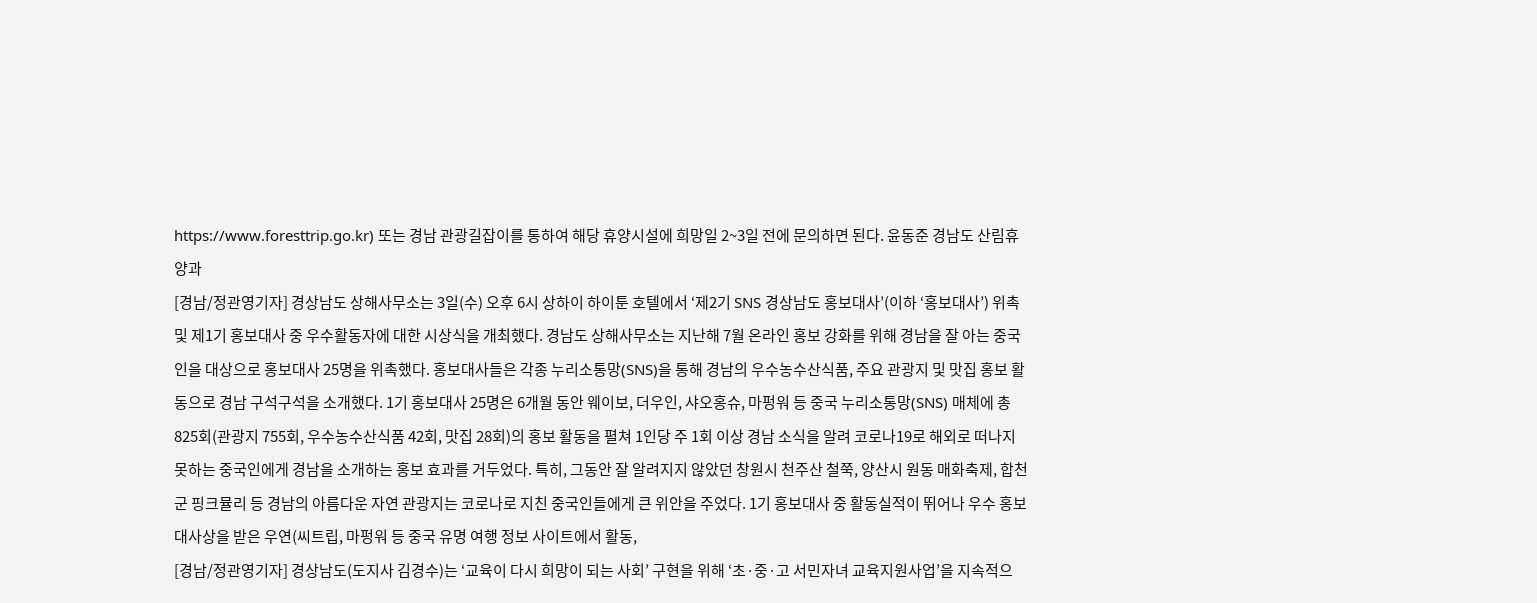https://www.foresttrip.go.kr) 또는 경남 관광길잡이를 통하여 해당 휴양시설에 희망일 2~3일 전에 문의하면 된다. 윤동준 경남도 산림휴양과
[경남/정관영기자] 경상남도 상해사무소는 3일(수) 오후 6시 상하이 하이툰 호텔에서 ‘제2기 SNS 경상남도 홍보대사’(이하 ‘홍보대사’) 위촉 및 제1기 홍보대사 중 우수활동자에 대한 시상식을 개최했다. 경남도 상해사무소는 지난해 7월 온라인 홍보 강화를 위해 경남을 잘 아는 중국인을 대상으로 홍보대사 25명을 위촉했다. 홍보대사들은 각종 누리소통망(SNS)을 통해 경남의 우수농수산식품, 주요 관광지 및 맛집 홍보 활동으로 경남 구석구석을 소개했다. 1기 홍보대사 25명은 6개월 동안 웨이보, 더우인, 샤오홍슈, 마펑워 등 중국 누리소통망(SNS) 매체에 총 825회(관광지 755회, 우수농수산식품 42회, 맛집 28회)의 홍보 활동을 펼쳐 1인당 주 1회 이상 경남 소식을 알려 코로나19로 해외로 떠나지 못하는 중국인에게 경남을 소개하는 홍보 효과를 거두었다. 특히, 그동안 잘 알려지지 않았던 창원시 천주산 철쭉, 양산시 원동 매화축제, 합천군 핑크뮬리 등 경남의 아름다운 자연 관광지는 코로나로 지친 중국인들에게 큰 위안을 주었다. 1기 홍보대사 중 활동실적이 뛰어나 우수 홍보대사상을 받은 우연(씨트립, 마펑워 등 중국 유명 여행 정보 사이트에서 활동,
[경남/정관영기자] 경상남도(도지사 김경수)는 ‘교육이 다시 희망이 되는 사회’ 구현을 위해 ‘초·중·고 서민자녀 교육지원사업’을 지속적으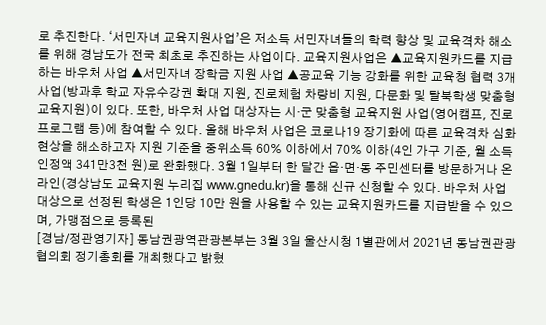로 추진한다. ‘서민자녀 교육지원사업’은 저소득 서민자녀들의 학력 향상 및 교육격차 해소를 위해 경남도가 전국 최초로 추진하는 사업이다. 교육지원사업은 ▲교육지원카드를 지급하는 바우처 사업 ▲서민자녀 장학금 지원 사업 ▲공교육 기능 강화를 위한 교육청 협력 3개 사업(방과후 학교 자유수강권 확대 지원, 진로체험 차량비 지원, 다문화 및 탈북학생 맞춤형 교육지원)이 있다. 또한, 바우처 사업 대상자는 시·군 맞춤형 교육지원 사업(영어캠프, 진로프로그램 등)에 참여할 수 있다. 올해 바우처 사업은 코로나19 장기화에 따른 교육격차 심화현상을 해소하고자 지원 기준을 중위소득 60% 이하에서 70% 이하(4인 가구 기준, 월 소득인정액 341만3천 원)로 완화했다. 3월 1일부터 한 달간 읍·면·동 주민센터를 방문하거나 온라인(경상남도 교육지원 누리집 www.gnedu.kr)을 통해 신규 신청할 수 있다. 바우처 사업 대상으로 선정된 학생은 1인당 10만 원을 사용할 수 있는 교육지원카드를 지급받을 수 있으며, 가맹점으로 등록된
[경남/정관영기자] 동남권광역관광본부는 3월 3일 울산시청 1별관에서 2021년 동남권관광협의회 정기총회를 개최했다고 밝혔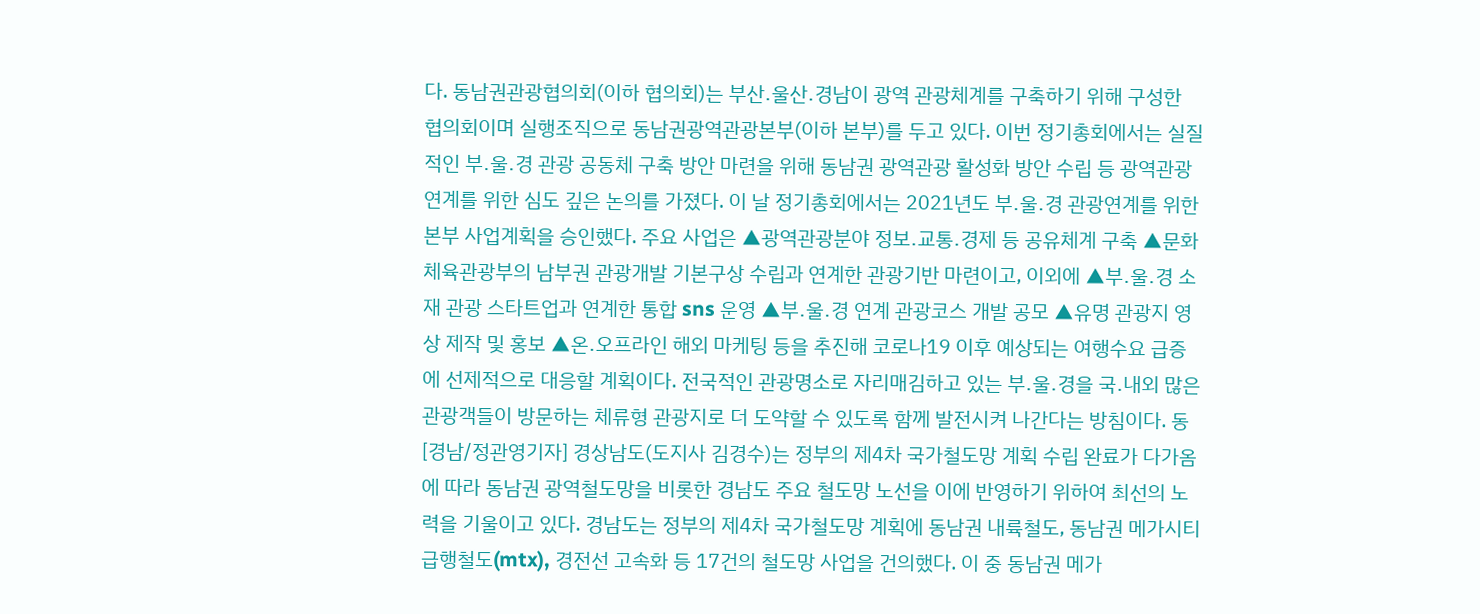다. 동남권관광협의회(이하 협의회)는 부산․울산․경남이 광역 관광체계를 구축하기 위해 구성한 협의회이며 실행조직으로 동남권광역관광본부(이하 본부)를 두고 있다. 이번 정기총회에서는 실질적인 부․울․경 관광 공동체 구축 방안 마련을 위해 동남권 광역관광 활성화 방안 수립 등 광역관광 연계를 위한 심도 깊은 논의를 가졌다. 이 날 정기총회에서는 2021년도 부․울․경 관광연계를 위한 본부 사업계획을 승인했다. 주요 사업은 ▲광역관광분야 정보․교통․경제 등 공유체계 구축 ▲문화체육관광부의 남부권 관광개발 기본구상 수립과 연계한 관광기반 마련이고, 이외에 ▲부․울․경 소재 관광 스타트업과 연계한 통합 sns 운영 ▲부․울․경 연계 관광코스 개발 공모 ▲유명 관광지 영상 제작 및 홍보 ▲온․오프라인 해외 마케팅 등을 추진해 코로나19 이후 예상되는 여행수요 급증에 선제적으로 대응할 계획이다. 전국적인 관광명소로 자리매김하고 있는 부․울․경을 국․내외 많은 관광객들이 방문하는 체류형 관광지로 더 도약할 수 있도록 함께 발전시켜 나간다는 방침이다. 동
[경남/정관영기자] 경상남도(도지사 김경수)는 정부의 제4차 국가철도망 계획 수립 완료가 다가옴에 따라 동남권 광역철도망을 비롯한 경남도 주요 철도망 노선을 이에 반영하기 위하여 최선의 노력을 기울이고 있다. 경남도는 정부의 제4차 국가철도망 계획에 동남권 내륙철도, 동남권 메가시티 급행철도(mtx), 경전선 고속화 등 17건의 철도망 사업을 건의했다. 이 중 동남권 메가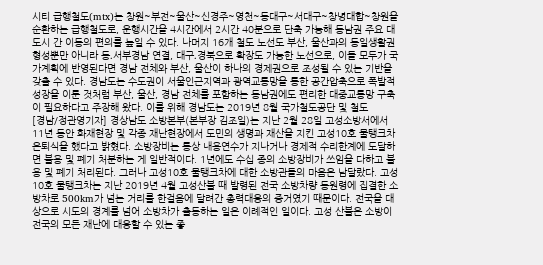시티 급행철도(mtx)는 창원~부전~울산~신경주~영천~동대구~서대구~창녕대합~창원을 순환하는 급행철도로, 운행시간을 4시간에서 2시간 40분으로 단축 가능해 동남권 주요 대도시 간 이동의 편의를 높일 수 있다. 나머지 16개 철도 노선도 부산, 울산과의 동일생활권 형성뿐만 아니라 동․서부경남 연결, 대구․경북으로 확장도 가능한 노선으로, 이들 모두가 국가계획에 반영된다면 경남 전체와 부산, 울산이 하나의 경제권으로 조성될 수 있는 기반을 갖출 수 있다. 경남도는 수도권이 서울인근지역과 광역교통망을 통한 공간압축으로 폭발적 성장을 이룬 것처럼 부산, 울산, 경남 전체를 포함하는 동남권에도 편리한 대중교통망 구축이 필요하다고 주장해 왔다. 이를 위해 경남도는 2019년 8월 국가철도공단 및 철도
[경남/정관영기자] 경상남도 소방본부(본부장 김조일)는 지난 2월 28일 고성소방서에서 11년 동안 화재현장 및 각종 재난현장에서 도민의 생명과 재산을 지킨 고성10호 물탱크차 은퇴식을 했다고 밝혔다. 소방장비는 통상 내용연수가 지나거나 경제적 수리한계에 도달하면 불용 및 폐기 처분하는 게 일반적이다. 1년에도 수십 종의 소방장비가 쓰임을 다하고 불용 및 폐기 처리된다. 그러나 고성10호 물탱크차에 대한 소방관들의 마음은 남달랐다. 고성10호 물탱크차는 지난 2019년 4월 고성산불 때 발령된 전국 소방차량 동원령에 집결한 소방차로 500km가 넘는 거리를 한걸음에 달려간 총력대응의 증거였기 때문이다. 전국을 대상으로 시도의 경계를 넘어 소방차가 출동하는 일은 이례적인 일이다. 고성 산불은 소방이 전국의 모든 재난에 대응할 수 있는 좋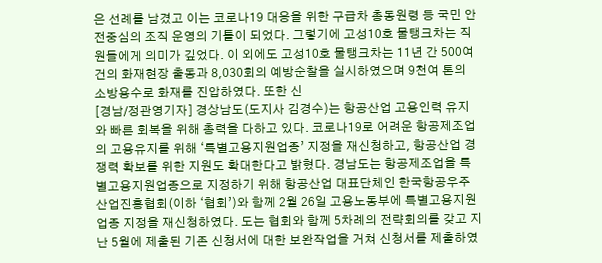은 선례를 남겼고 이는 코로나19 대응을 위한 구급차 총동원령 등 국민 안전중심의 조직 운영의 기틀이 되었다. 그렇기에 고성10호 물탱크차는 직원들에게 의미가 깊었다. 이 외에도 고성10호 물탱크차는 11년 간 500여 건의 화재현장 출동과 8,030회의 예방순찰을 실시하였으며 9천여 톤의 소방용수로 화재를 진압하였다. 또한 신
[경남/정관영기자] 경상남도(도지사 김경수)는 항공산업 고용인력 유지와 빠른 회복을 위해 총력을 다하고 있다. 코로나19로 어려운 항공제조업의 고용유지를 위해 ‘특별고용지원업종’ 지정을 재신청하고, 항공산업 경쟁력 확보를 위한 지원도 확대한다고 밝혔다. 경남도는 항공제조업을 특별고용지원업종으로 지정하기 위해 항공산업 대표단체인 한국항공우주산업진흥협회(이하 ‘협회’)와 함께 2월 26일 고용노동부에 특별고용지원업종 지정을 재신청하였다. 도는 협회와 함께 5차례의 전략회의를 갖고 지난 5월에 제출된 기존 신청서에 대한 보완작업을 거쳐 신청서를 제출하였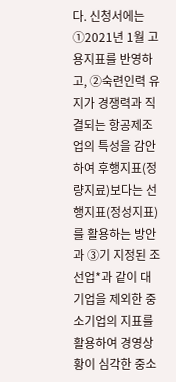다. 신청서에는 ①2021년 1월 고용지표를 반영하고, ②숙련인력 유지가 경쟁력과 직결되는 항공제조업의 특성을 감안하여 후행지표(정량지료)보다는 선행지표(정성지표)를 활용하는 방안과 ③기 지정된 조선업*과 같이 대기업을 제외한 중소기업의 지표를 활용하여 경영상황이 심각한 중소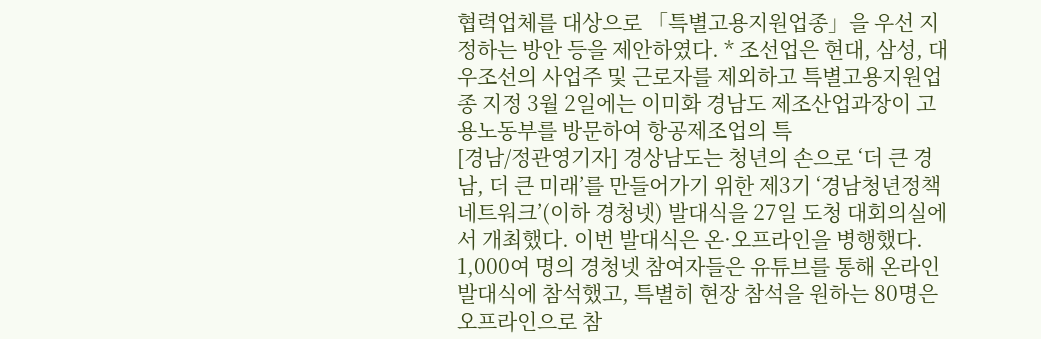협력업체를 대상으로 「특별고용지원업종」을 우선 지정하는 방안 등을 제안하였다. * 조선업은 현대, 삼성, 대우조선의 사업주 및 근로자를 제외하고 특별고용지원업종 지정 3월 2일에는 이미화 경남도 제조산업과장이 고용노동부를 방문하여 항공제조업의 특
[경남/정관영기자] 경상남도는 청년의 손으로 ‘더 큰 경남, 더 큰 미래’를 만들어가기 위한 제3기 ‘경남청년정책네트워크’(이하 경청넷) 발대식을 27일 도청 대회의실에서 개최했다. 이번 발대식은 온·오프라인을 병행했다. 1,000여 명의 경청넷 참여자들은 유튜브를 통해 온라인 발대식에 참석했고, 특별히 현장 참석을 원하는 80명은 오프라인으로 참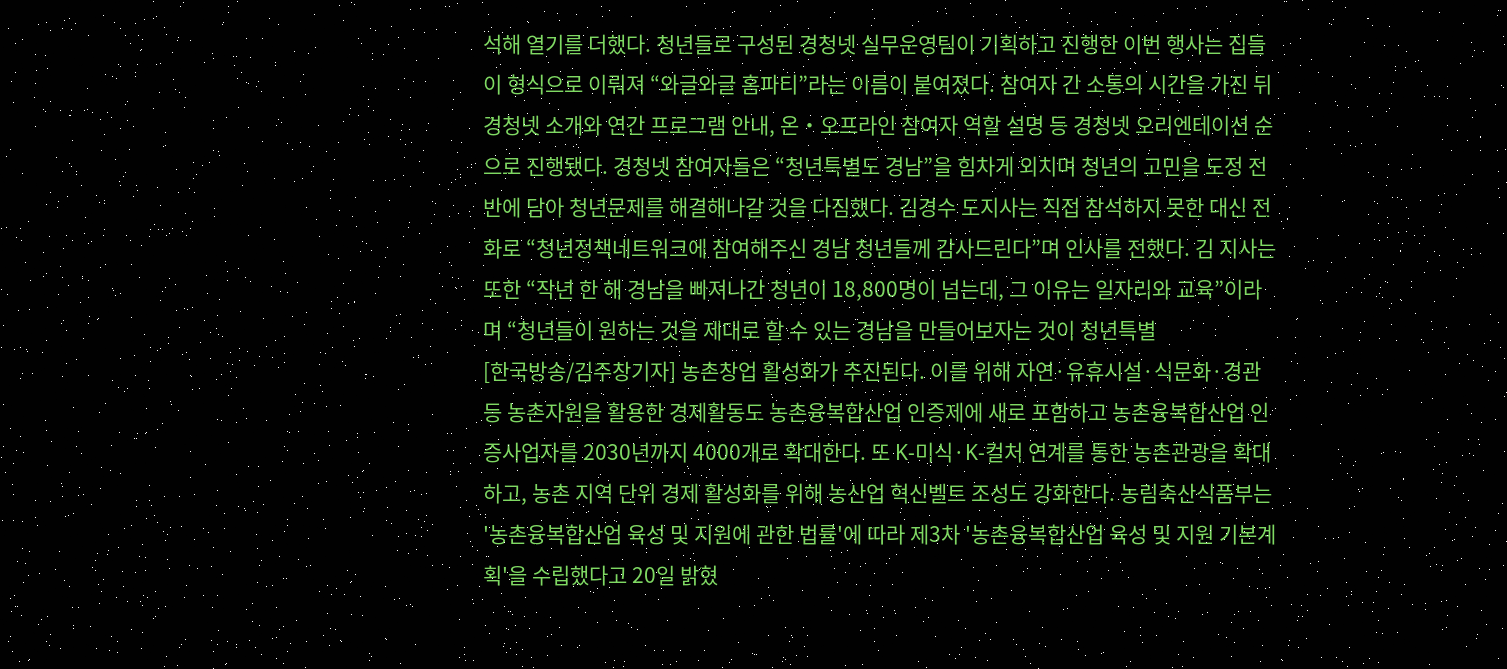석해 열기를 더했다. 청년들로 구성된 경청넷 실무운영팀이 기획하고 진행한 이번 행사는 집들이 형식으로 이뤄져 “와글와글 홈파티”라는 이름이 붙여졌다. 참여자 간 소통의 시간을 가진 뒤 경청넷 소개와 연간 프로그램 안내, 온‧오프라인 참여자 역할 설명 등 경청넷 오리엔테이션 순으로 진행됐다. 경청넷 참여자들은 “청년특별도 경남”을 힘차게 외치며 청년의 고민을 도정 전반에 담아 청년문제를 해결해나갈 것을 다짐했다. 김경수 도지사는 직접 참석하지 못한 대신 전화로 “청년정책네트워크에 참여해주신 경남 청년들께 감사드린다”며 인사를 전했다. 김 지사는 또한 “작년 한 해 경남을 빠져나간 청년이 18,800명이 넘는데, 그 이유는 일자리와 교육”이라며 “청년들이 원하는 것을 제대로 할 수 있는 경남을 만들어보자는 것이 청년특별
[한국방송/김주창기자] 농촌창업 활성화가 추진된다. 이를 위해 자연·유휴시설·식문화·경관 등 농촌자원을 활용한 경제활동도 농촌융복합산업 인증제에 새로 포함하고 농촌융복합산업 인증사업자를 2030년까지 4000개로 확대한다. 또 K-미식·K-컬처 연계를 통한 농촌관광을 확대하고, 농촌 지역 단위 경제 활성화를 위해 농산업 혁신벨트 조성도 강화한다. 농림축산식품부는 '농촌융복합산업 육성 및 지원에 관한 법률'에 따라 제3차 '농촌융복합산업 육성 및 지원 기본계획'을 수립했다고 20일 밝혔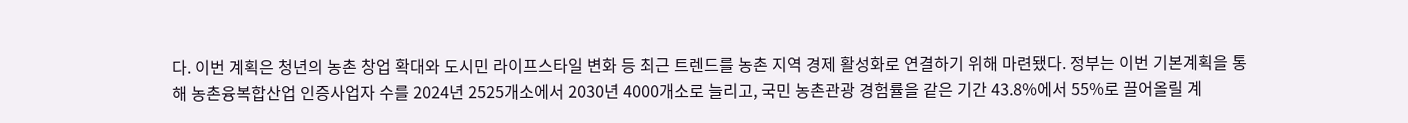다. 이번 계획은 청년의 농촌 창업 확대와 도시민 라이프스타일 변화 등 최근 트렌드를 농촌 지역 경제 활성화로 연결하기 위해 마련됐다. 정부는 이번 기본계획을 통해 농촌융복합산업 인증사업자 수를 2024년 2525개소에서 2030년 4000개소로 늘리고, 국민 농촌관광 경험률을 같은 기간 43.8%에서 55%로 끌어올릴 계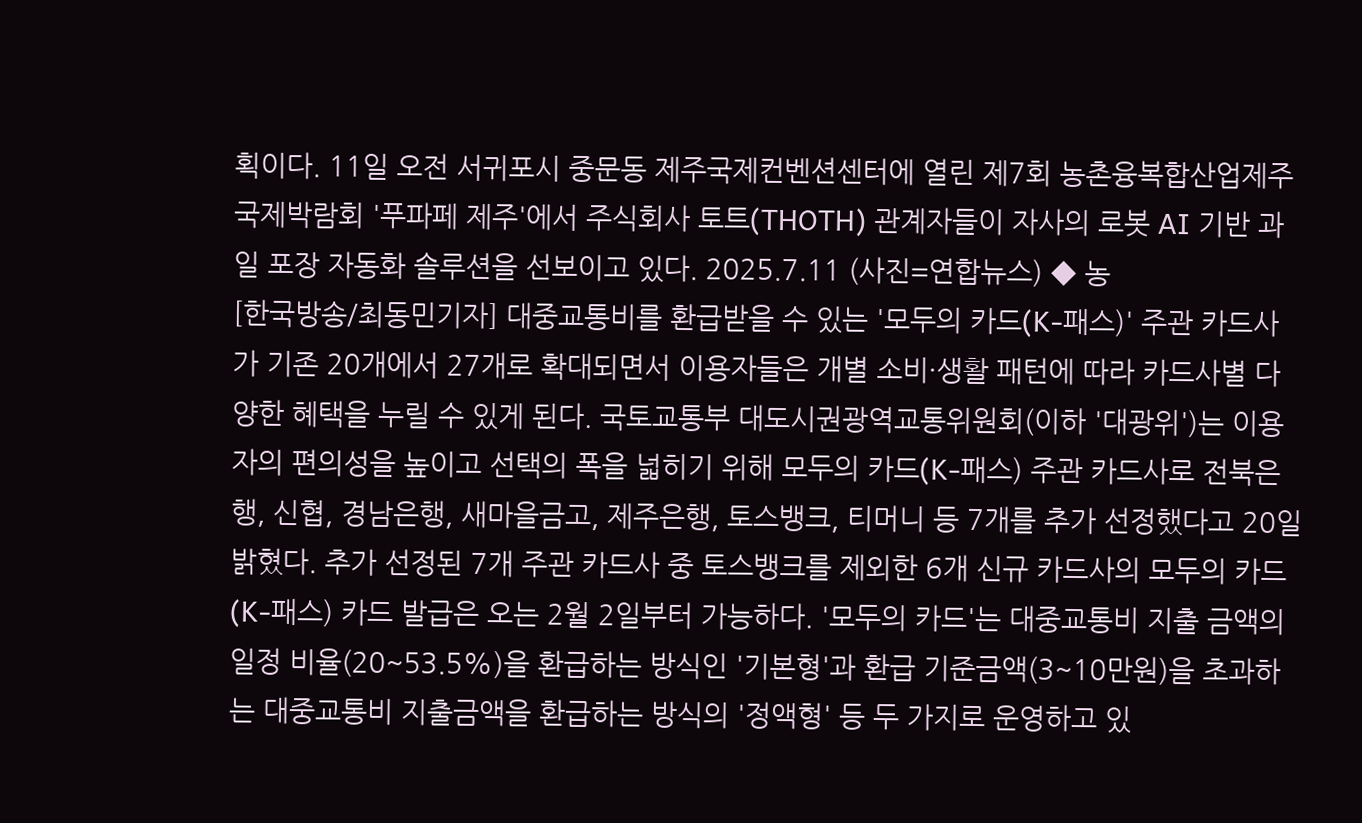획이다. 11일 오전 서귀포시 중문동 제주국제컨벤션센터에 열린 제7회 농촌융복합산업제주국제박람회 '푸파페 제주'에서 주식회사 토트(THOTH) 관계자들이 자사의 로봇 AI 기반 과일 포장 자동화 솔루션을 선보이고 있다. 2025.7.11 (사진=연합뉴스) ◆ 농
[한국방송/최동민기자] 대중교통비를 환급받을 수 있는 '모두의 카드(K-패스)' 주관 카드사가 기존 20개에서 27개로 확대되면서 이용자들은 개별 소비·생활 패턴에 따라 카드사별 다양한 혜택을 누릴 수 있게 된다. 국토교통부 대도시권광역교통위원회(이하 '대광위')는 이용자의 편의성을 높이고 선택의 폭을 넓히기 위해 모두의 카드(K-패스) 주관 카드사로 전북은행, 신협, 경남은행, 새마을금고, 제주은행, 토스뱅크, 티머니 등 7개를 추가 선정했다고 20일 밝혔다. 추가 선정된 7개 주관 카드사 중 토스뱅크를 제외한 6개 신규 카드사의 모두의 카드(K-패스) 카드 발급은 오는 2월 2일부터 가능하다. '모두의 카드'는 대중교통비 지출 금액의 일정 비율(20~53.5%)을 환급하는 방식인 '기본형'과 환급 기준금액(3~10만원)을 초과하는 대중교통비 지출금액을 환급하는 방식의 '정액형' 등 두 가지로 운영하고 있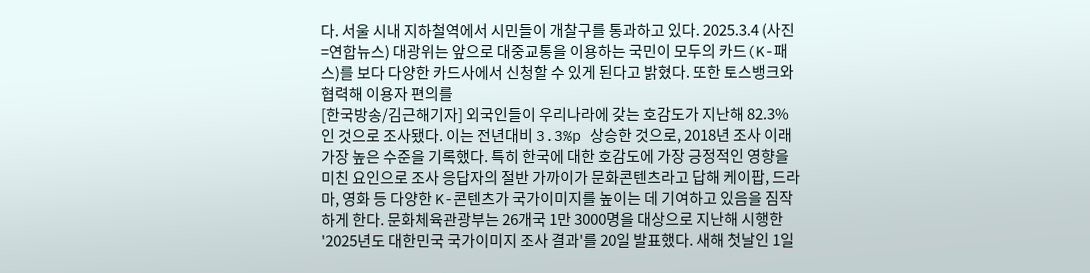다. 서울 시내 지하철역에서 시민들이 개찰구를 통과하고 있다. 2025.3.4 (사진=연합뉴스) 대광위는 앞으로 대중교통을 이용하는 국민이 모두의 카드(K-패스)를 보다 다양한 카드사에서 신청할 수 있게 된다고 밝혔다. 또한 토스뱅크와 협력해 이용자 편의를
[한국방송/김근해기자] 외국인들이 우리나라에 갖는 호감도가 지난해 82.3%인 것으로 조사됐다. 이는 전년대비 3.3%p 상승한 것으로, 2018년 조사 이래 가장 높은 수준을 기록했다. 특히 한국에 대한 호감도에 가장 긍정적인 영향을 미친 요인으로 조사 응답자의 절반 가까이가 문화콘텐츠라고 답해 케이팝, 드라마, 영화 등 다양한 K-콘텐츠가 국가이미지를 높이는 데 기여하고 있음을 짐작하게 한다. 문화체육관광부는 26개국 1만 3000명을 대상으로 지난해 시행한 '2025년도 대한민국 국가이미지 조사 결과'를 20일 발표했다. 새해 첫날인 1일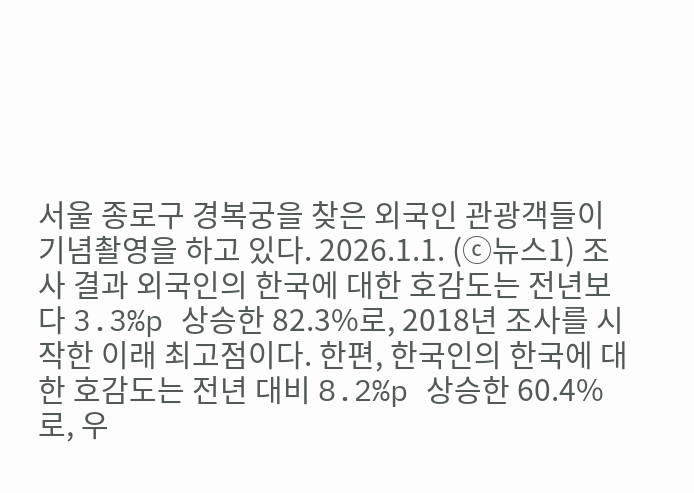서울 종로구 경복궁을 찾은 외국인 관광객들이 기념촬영을 하고 있다. 2026.1.1. (ⓒ뉴스1) 조사 결과 외국인의 한국에 대한 호감도는 전년보다 3.3%p 상승한 82.3%로, 2018년 조사를 시작한 이래 최고점이다. 한편, 한국인의 한국에 대한 호감도는 전년 대비 8.2%p 상승한 60.4%로, 우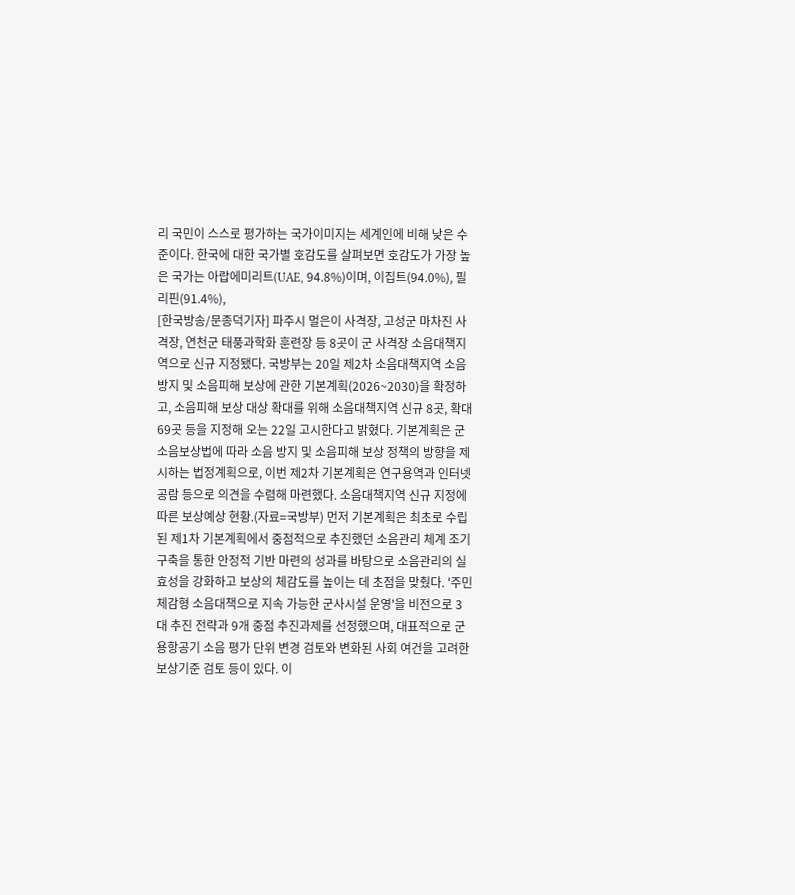리 국민이 스스로 평가하는 국가이미지는 세계인에 비해 낮은 수준이다. 한국에 대한 국가별 호감도를 살펴보면 호감도가 가장 높은 국가는 아랍에미리트(UAE, 94.8%)이며, 이집트(94.0%), 필리핀(91.4%),
[한국방송/문종덕기자] 파주시 멀은이 사격장, 고성군 마차진 사격장, 연천군 태풍과학화 훈련장 등 8곳이 군 사격장 소음대책지역으로 신규 지정됐다. 국방부는 20일 제2차 소음대책지역 소음 방지 및 소음피해 보상에 관한 기본계획(2026~2030)을 확정하고, 소음피해 보상 대상 확대를 위해 소음대책지역 신규 8곳, 확대 69곳 등을 지정해 오는 22일 고시한다고 밝혔다. 기본계획은 군소음보상법에 따라 소음 방지 및 소음피해 보상 정책의 방향을 제시하는 법정계획으로, 이번 제2차 기본계획은 연구용역과 인터넷 공람 등으로 의견을 수렴해 마련했다. 소음대책지역 신규 지정에 따른 보상예상 현황.(자료=국방부) 먼저 기본계획은 최초로 수립된 제1차 기본계획에서 중점적으로 추진했던 소음관리 체계 조기 구축을 통한 안정적 기반 마련의 성과를 바탕으로 소음관리의 실효성을 강화하고 보상의 체감도를 높이는 데 초점을 맞췄다. '주민 체감형 소음대책으로 지속 가능한 군사시설 운영'을 비전으로 3대 추진 전략과 9개 중점 추진과제를 선정했으며, 대표적으로 군용항공기 소음 평가 단위 변경 검토와 변화된 사회 여건을 고려한 보상기준 검토 등이 있다. 이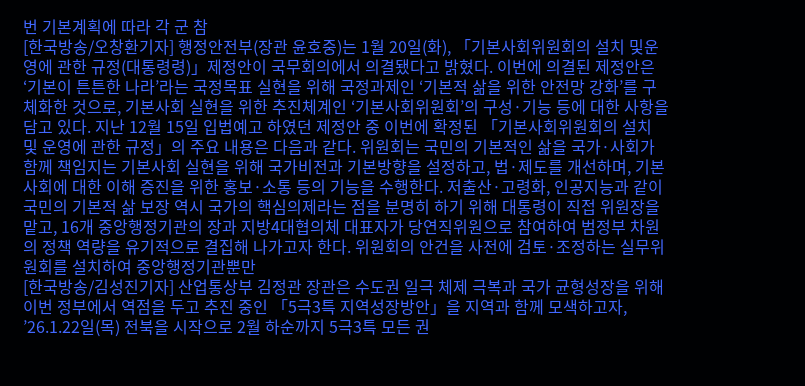번 기본계획에 따라 각 군 참
[한국방송/오창환기자] 행정안전부(장관 윤호중)는 1월 20일(화), 「기본사회위원회의 설치 및운영에 관한 규정(대통령령)」제정안이 국무회의에서 의결됐다고 밝혔다. 이번에 의결된 제정안은 ‘기본이 튼튼한 나라’라는 국정목표 실현을 위해 국정과제인 ‘기본적 삶을 위한 안전망 강화’를 구체화한 것으로, 기본사회 실현을 위한 추진체계인 ‘기본사회위원회’의 구성·기능 등에 대한 사항을 담고 있다. 지난 12월 15일 입법예고 하였던 제정안 중 이번에 확정된 「기본사회위원회의 설치 및 운영에 관한 규정」의 주요 내용은 다음과 같다. 위원회는 국민의 기본적인 삶을 국가·사회가 함께 책임지는 기본사회 실현을 위해 국가비전과 기본방향을 설정하고, 법·제도를 개선하며, 기본사회에 대한 이해 증진을 위한 홍보·소통 등의 기능을 수행한다. 저출산·고령화, 인공지능과 같이 국민의 기본적 삶 보장 역시 국가의 핵심의제라는 점을 분명히 하기 위해 대통령이 직접 위원장을 맡고, 16개 중앙행정기관의 장과 지방4대협의체 대표자가 당연직위원으로 참여하여 범정부 차원의 정책 역량을 유기적으로 결집해 나가고자 한다. 위원회의 안건을 사전에 검토·조정하는 실무위원회를 설치하여 중앙행정기관뿐만
[한국방송/김성진기자] 산업통상부 김정관 장관은 수도권 일극 체제 극복과 국가 균형성장을 위해 이번 정부에서 역점을 두고 추진 중인 「5극3특 지역성장방안」을 지역과 함께 모색하고자, ’26.1.22일(목) 전북을 시작으로 2월 하순까지 5극3특 모든 권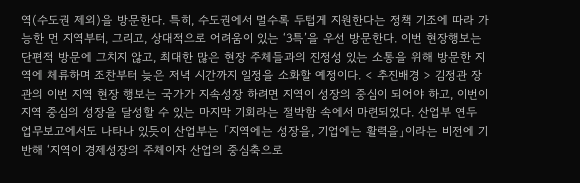역(수도권 제외)을 방문한다. 특히, 수도권에서 멀수록 두텁게 지원한다는 정책 기조에 따라 가능한 먼 지역부터, 그리고, 상대적으로 어려움이 있는 ‘3특’을 우선 방문한다. 이번 현장행보는 단편적 방문에 그치지 않고, 최대한 많은 현장 주체들과의 진정성 있는 소통을 위해 방문한 지역에 체류하며 조찬부터 늦은 저녁 시간까지 일정을 소화할 예정이다. < 추진배경 > 김정관 장관의 이번 지역 현장 행보는 국가가 지속성장 하려면 지역이 성장의 중심이 되어야 하고, 이번이 지역 중심의 성장을 달성할 수 있는 마지막 기회라는 절박함 속에서 마련되었다. 산업부 연두 업무보고에서도 나타나 있듯이 산업부는 「지역에는 성장을, 기업에는 활력을」이라는 비전에 기반해 ‘지역이 경제성장의 주체이자 산업의 중심축으로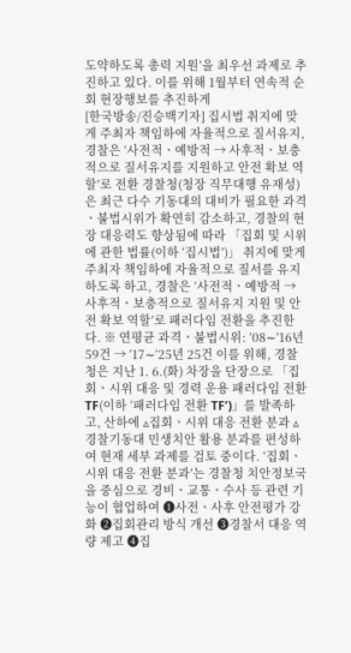도약하도록 총력 지원’을 최우선 과제로 추진하고 있다. 이를 위해 1월부터 연속적 순회 현장행보를 추진하게
[한국방송/진승백기자] 집시법 취지에 맞게 주최자 책임하에 자율적으로 질서유지, 경찰은 ‘사전적ㆍ예방적 → 사후적ㆍ보충적으로 질서유지를 지원하고 안전 확보 역할’로 전환 경찰청(청장 직무대행 유재성)은 최근 다수 기동대의 대비가 필요한 과격ㆍ불법시위가 확연히 감소하고, 경찰의 현장 대응력도 향상됨에 따라 「집회 및 시위에 관한 법률(이하 ‘집시법’)」 취지에 맞게 주최자 책임하에 자율적으로 질서를 유지하도록 하고, 경찰은 ‘사전적ㆍ예방적 → 사후적ㆍ보충적으로 질서유지 지원 및 안전 확보 역할’로 패러다임 전환을 추진한다. ※ 연평균 과격ㆍ불법시위: ’08∼’16년 59건 → ’17∼’25년 25건 이를 위해, 경찰청은 지난 1. 6.(화) 차장을 단장으로 「집회ㆍ시위 대응 및 경력 운용 패러다임 전환 TF(이하 ‘패러다임 전환 TF’)」를 발족하고, 산하에 ▵집회ㆍ시위 대응 전환 분과 ▵경찰기동대 민생치안 활용 분과를 편성하여 현재 세부 과제를 검토 중이다. ‘집회ㆍ시위 대응 전환 분과’는 경찰청 치안정보국을 중심으로 경비ㆍ교통ㆍ수사 등 관련 기능이 협업하여 ❶사전ㆍ사후 안전평가 강화 ❷집회관리 방식 개선 ❸경찰서 대응 역량 제고 ❹집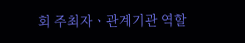회 주최자ㆍ관계기관 역할